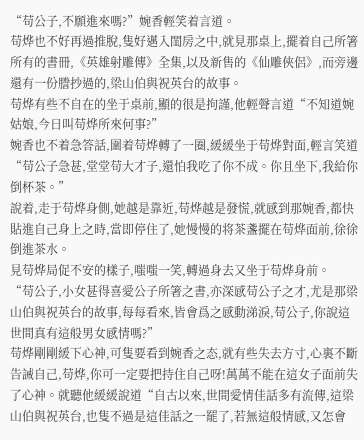“苟公子,不願進來嗎?”婉香輕笑着言道。
苟烨也不好再過推脫,隻好邁入閨房之中,就見那桌上,擺着自己所箸所有的書冊,《英雄射雕傳》全集,以及新售的《仙雕俠侶》,而旁邊還有一份謄抄過的,梁山伯與祝英台的故事。
苟烨有些不自在的坐于桌前,顯的很是拘謹,他輕聲言道“不知道婉姑娘,今日叫苟烨所來何事?”
婉香也不着急答話,圍着苟烨轉了一圈,緩緩坐于苟烨對面,輕言笑道“苟公子急甚,堂堂苟大才子,還怕我吃了你不成。你且坐下,我給你倒杯茶。”
說着,走于苟烨身側,她越是靠近,苟烨越是發慌,就感到那婉香,都快貼進自己身上之時,當即停住了,她慢慢的将茶盞擺在苟烨面前,徐徐倒進茶水。
見苟烨局促不安的樣子,嗤嗤一笑,轉過身去又坐于苟烨身前。
“苟公子,小女甚得喜愛公子所箸之書,亦深感苟公子之才,尤是那梁山伯與祝英台的故事,每每看來,皆會爲之感動涕淚,苟公子,你說這世間真有這般男女感情嗎?”
苟烨剛剛緩下心神,可隻要看到婉香之态,就有些失去方寸,心裏不斷告誡自己,苟烨,你可一定要把持住自己呀!萬萬不能在這女子面前失了心神。就聽他緩緩說道“自古以來,世間愛情佳話多有流傳,這梁山伯與祝英台,也隻不過是這佳話之一罷了,若無這般情感,又怎會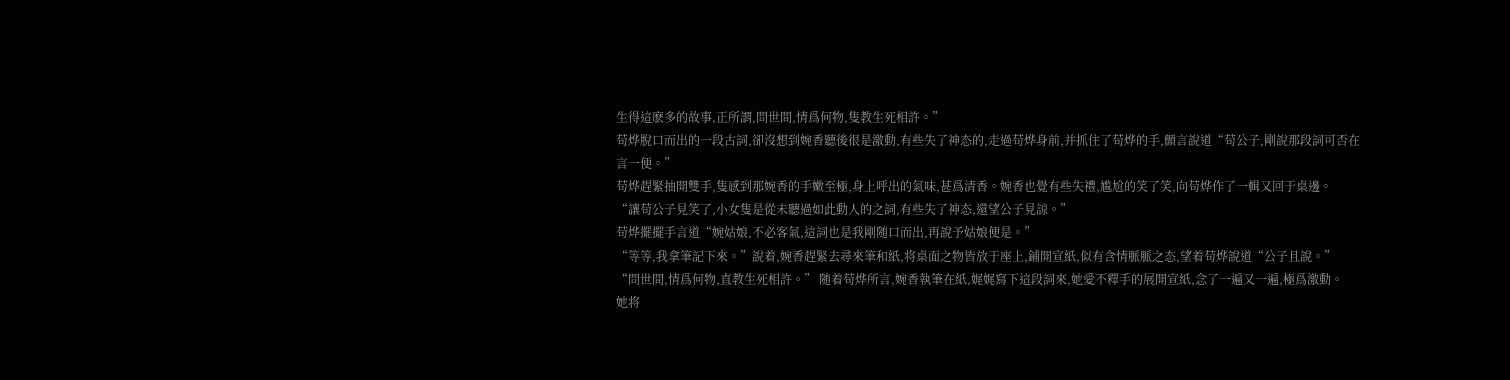生得這麽多的故事,正所謂,問世間,情爲何物,隻教生死相許。”
苟烨脫口而出的一段古詞,卻沒想到婉香聽後很是激動,有些失了神态的,走過苟烨身前,并抓住了苟烨的手,顫言說道“苟公子,剛說那段詞可否在言一便。”
苟烨趕緊抽開雙手,隻感到那婉香的手嫩至極,身上呼出的氣味,甚爲清香。婉香也覺有些失禮,尴尬的笑了笑,向苟烨作了一輯又回于桌邊。
“讓苟公子見笑了,小女隻是從未聽過如此動人的之詞,有些失了神态,還望公子見諒。”
苟烨擺擺手言道“婉姑娘,不必客氣,這詞也是我剛随口而出,再說予姑娘便是。”
“等等,我拿筆記下來。”說着,婉香趕緊去尋來筆和紙,将桌面之物皆放于座上,鋪開宣紙,似有含情脈脈之态,望着苟烨說道“公子且說。”
“問世間,情爲何物,直教生死相許。” 随着苟烨所言,婉香執筆在紙,娓娓寫下這段詞來,她愛不釋手的展開宣紙,念了一遍又一遍,極爲激動。
她将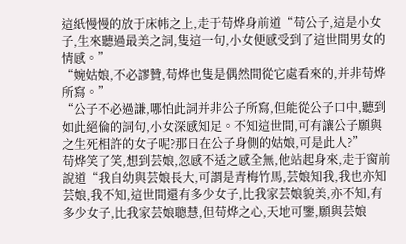這紙慢慢的放于床帏之上,走于苟烨身前道“苟公子,這是小女子,生來聽過最美之詞,隻這一句,小女便感受到了這世間男女的情感。”
“婉姑娘,不必謬贊,苟烨也隻是偶然間從它處看來的,并非苟烨所寫。”
“公子不必過謙,哪怕此詞并非公子所寫,但能從公子口中,聽到如此絕倫的詞句,小女深感知足。不知這世間,可有讓公子願與之生死相許的女子呢?那日在公子身側的姑娘,可是此人?”
苟烨笑了笑,想到芸娘,忽感不适之感全無,他站起身來,走于窗前說道“我自幼與芸娘長大,可謂是青梅竹馬,芸娘知我,我也亦知芸娘,我不知,這世間還有多少女子,比我家芸娘貌美,亦不知,有多少女子,比我家芸娘聰慧,但苟烨之心,天地可鑒,願與芸娘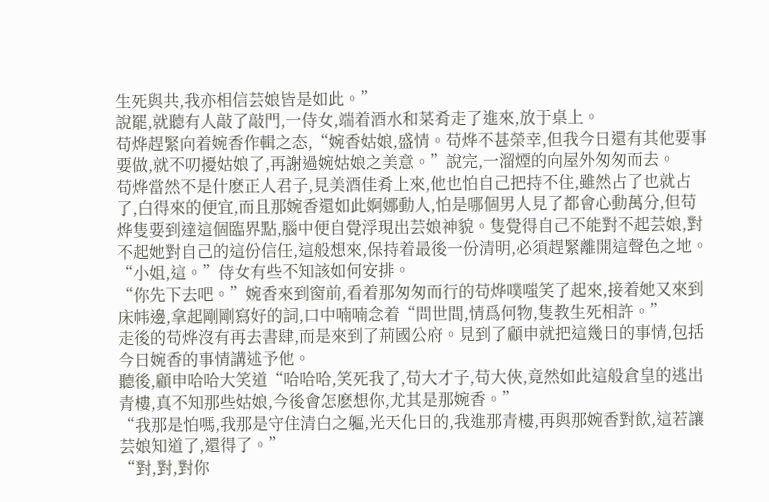生死與共,我亦相信芸娘皆是如此。”
說罷,就聽有人敲了敲門,一侍女,端着酒水和菜肴走了進來,放于桌上。
苟烨趕緊向着婉香作輯之态,“婉香姑娘,盛情。苟烨不甚榮幸,但我今日還有其他要事要做,就不叨擾姑娘了,再謝過婉姑娘之美意。”說完,一溜煙的向屋外匆匆而去。
苟烨當然不是什麽正人君子,見美酒佳肴上來,他也怕自己把持不住,雖然占了也就占了,白得來的便宜,而且那婉香還如此婀娜動人,怕是哪個男人見了都會心動萬分,但苟烨隻要到達這個臨界點,腦中便自覺浮現出芸娘神貌。隻覺得自己不能對不起芸娘,對不起她對自己的這份信任,這般想來,保持着最後一份清明,必須趕緊離開這聲色之地。
“小姐,這。”侍女有些不知該如何安排。
“你先下去吧。”婉香來到窗前,看着那匆匆而行的苟烨噗嗤笑了起來,接着她又來到床帏邊,拿起剛剛寫好的詞,口中喃喃念着“問世間,情爲何物,隻教生死相許。”
走後的苟烨沒有再去書肆,而是來到了荊國公府。見到了顧申就把這幾日的事情,包括今日婉香的事情講述予他。
聽後,顧申哈哈大笑道“哈哈哈,笑死我了,苟大才子,苟大俠,竟然如此這般倉皇的逃出青樓,真不知那些姑娘,今後會怎麽想你,尤其是那婉香。”
“我那是怕嗎,我那是守住清白之軀,光天化日的,我進那青樓,再與那婉香對飲,這若讓芸娘知道了,還得了。”
“對,對,對你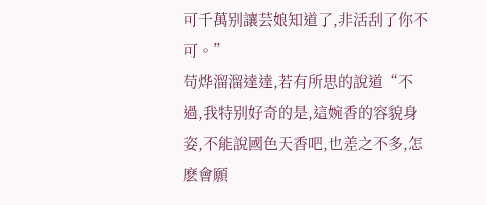可千萬别讓芸娘知道了,非活刮了你不可。”
苟烨溜溜達達,若有所思的說道“不過,我特别好奇的是,這婉香的容貌身姿,不能說國色天香吧,也差之不多,怎麽會願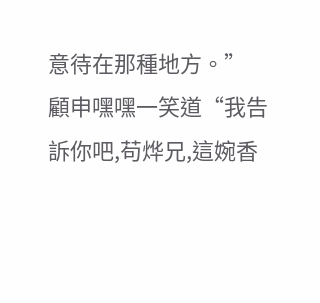意待在那種地方。”
顧申嘿嘿一笑道“我告訴你吧,苟烨兄,這婉香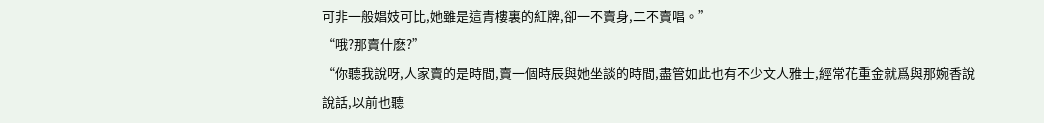可非一般娼妓可比,她雖是這青樓裏的紅牌,卻一不賣身,二不賣唱。”
“哦?那賣什麽?”
“你聽我說呀,人家賣的是時間,賣一個時辰與她坐談的時間,盡管如此也有不少文人雅士,經常花重金就爲與那婉香說說話,以前也聽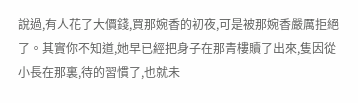說過,有人花了大價錢,買那婉香的初夜,可是被那婉香嚴厲拒絕了。其實你不知道,她早已經把身子在那青樓贖了出來,隻因從小長在那裏,待的習慣了,也就未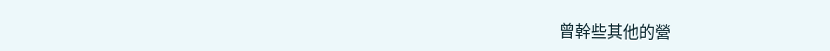曾幹些其他的營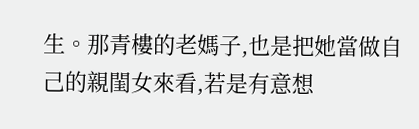生。那青樓的老媽子,也是把她當做自己的親閨女來看,若是有意想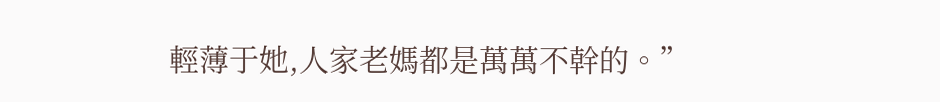輕薄于她,人家老媽都是萬萬不幹的。”